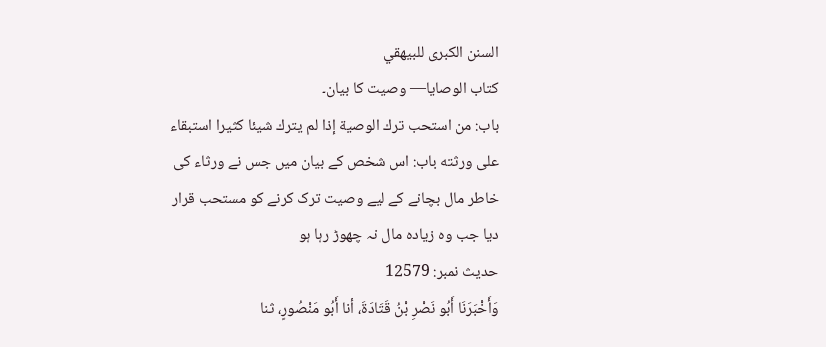السنن الكبرى للبيهقي
كتاب الوصايا— وصیت کا بیان۔
باب: من استحب ترك الوصية إذا لم يترك شيئا كثيرا استبقاء على ورثته باب: اس شخص کے بیان میں جس نے ورثاء کی خاطر مال بچانے کے لیے وصیت ترک کرنے کو مستحب قرار دیا جب وہ زیادہ مال نہ چھوڑ رہا ہو
حدیث نمبر: 12579
وَأَخْبَرَنَا أَبُو نَصْرِ بْنُ قَتَادَةَ، أنا أَبُو مَنْصُورٍ، ثنا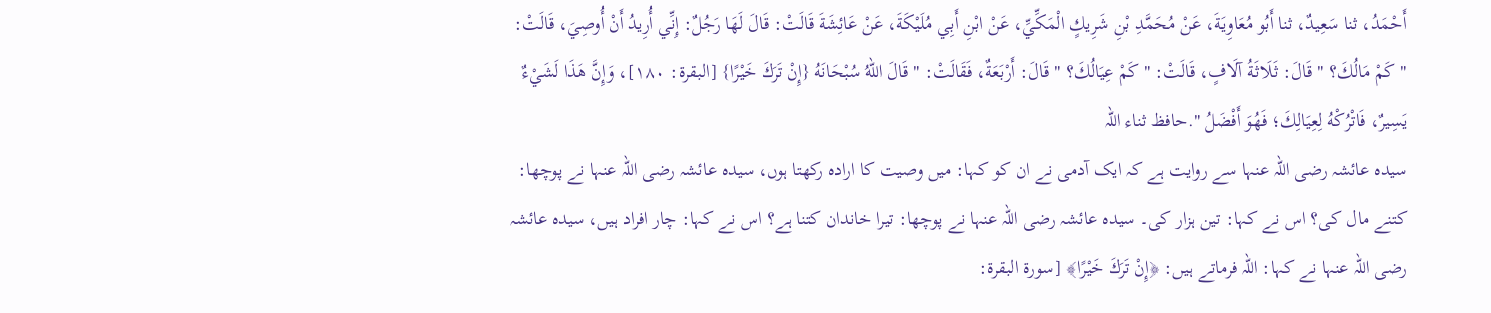أَحْمَدُ، ثنا سَعِيدٌ، ثنا أَبُو مُعَاوِيَةَ، عَنْ مُحَمَّدِ بْنِ شَرِيكٍ الْمَكِّيِّ، عَنْ ابْنِ أَبِي مُلَيْكَةَ، عَنْ عَائِشَةَ قَالَتْ: قَالَ لَهَا رَجُلٌ: إِنِّي أُرِيدُ أَنْ أُوصِيَ، قَالَتْ: " كَمْ مَالُكَ؟ " قَالَ: ثَلَاثَةُ آلَافٍ، قَالَتْ: " كَمْ عِيَالُكَ؟ " قَالَ: أَرْبَعَةٌ، فَقَالَتْ: " قَالَ اللهُ سُبْحَانَهُ {إِنْ تَرَكَ خَيْرًا} [البقرة: ١٨٠]، وَإِنَّ هَذَا لَشَيْءٌ يَسِيرٌ، فَاتْرُكْهُ لِعِيَالِكَ؛ فَهُوَ أَفْضَلُ ".حافظ ثناء اللہ
سیدہ عائشہ رضی اللہ عنہا سے روایت ہے کہ ایک آدمی نے ان کو کہا: میں وصیت کا ارادہ رکھتا ہوں، سیدہ عائشہ رضی اللہ عنہا نے پوچھا: کتنے مال کی؟ اس نے کہا: تین ہزار کی۔ سیدہ عائشہ رضی اللہ عنہا نے پوچھا: تیرا خاندان کتنا ہے؟ اس نے کہا: چار افراد ہیں، سیدہ عائشہ رضی اللہ عنہا نے کہا: اللہ فرماتے ہیں: ﴿إِنْ تَرَكَ خَيْرًا﴾ [سورة البقرة: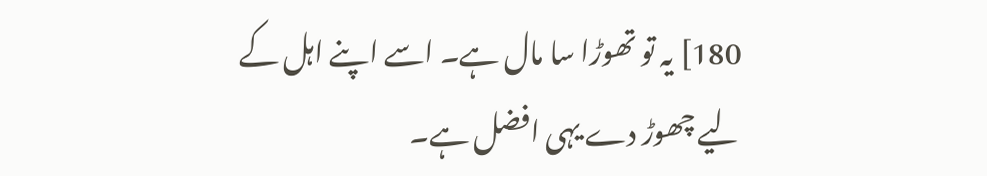180] یہ تو تھوڑا سا مال ہے۔ اسے اپنے اہل کے لیے چھوڑ دے یہی افضل ہے۔